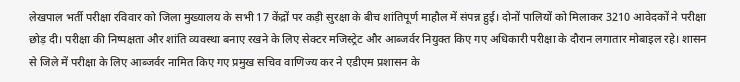लेखपाल भर्ती परीक्षा रविवार को जिला मुख्यालय के सभी 17 केंद्रों पर कड़ी सुरक्षा के बीच शांतिपूर्ण माहौल में संपन्न हुई। दोनों पालियों को मिलाकर 3210 आवेदकों ने परीक्षा छोड़ दी। परीक्षा की निष्पक्षता और शांति व्यवस्था बनाए रखने के लिए सेक्टर मजिस्ट्रेट और आब्जर्वर नियुक्त किए गए अधिकारी परीक्षा के दौरान लगातार मोबाइल रहे। शासन से जिले में परीक्षा के लिए आब्जर्वर नामित किए गए प्रमुख सचिव वाणिज्य कर ने एडीएम प्रशासन के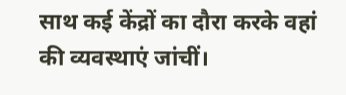साथ कई केंद्रों का दौरा करके वहां की व्यवस्थाएं जांचीं।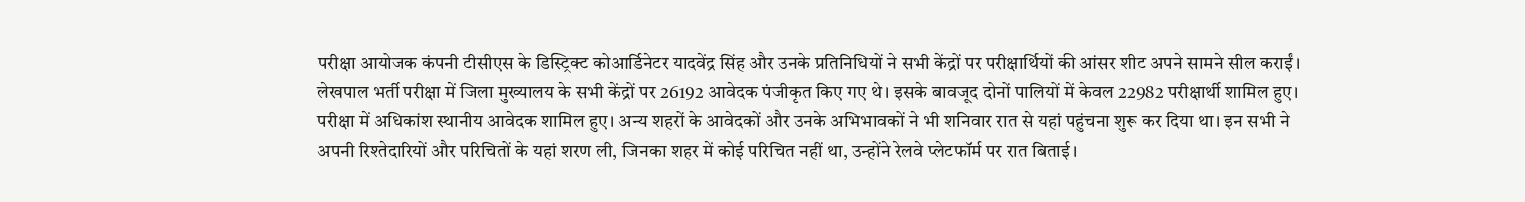परीक्षा आयोजक कंपनी टीसीएस के डिस्ट्रिक्ट कोआर्डिनेटर यादवेंद्र सिंह और उनके प्रतिनिधियों ने सभी केंद्रों पर परीक्षार्थियों की आंसर शीट अपने सामने सील कराईं।
लेखपाल भर्ती परीक्षा में जिला मुख्यालय के सभी केंद्रों पर 26192 आवेदक पंजीकृत किए गए थे। इसके बावजूद दोनों पालियों में केवल 22982 परीक्षार्थी शामिल हुए। परीक्षा में अधिकांश स्थानीय आवेदक शामिल हुए। अन्य शहरों के आवेदकों और उनके अभिभावकों ने भी शनिवार रात से यहां पहुंचना शुरू कर दिया था। इन सभी ने अपनी रिश्तेदारियों और परिचितों के यहां शरण ली, जिनका शहर में कोई परिचित नहीं था, उन्होंने रेलवे प्लेटफॉर्म पर रात बिताई।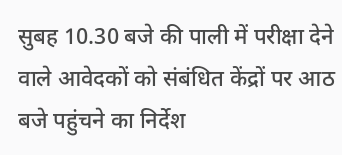सुबह 10.30 बजे की पाली में परीक्षा देने वाले आवेदकों को संबंधित केंद्रों पर आठ बजे पहुंचने का निर्देश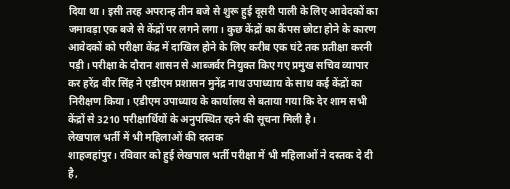दिया था। इसी तरह अपरान्ह तीन बजे से शुरू हुई दूसरी पाली के लिए आवेदकों का जमावड़ा एक बजे से केंद्रों पर लगने लगा। कुछ केंद्रों का कैंपस छोटा होने के कारण आवेदकों को परीक्षा केंद्र में दाखिल होने के लिए करीब एक घंटे तक प्रतीक्षा करनी पड़ी। परीक्षा के दौरान शासन से आब्जर्वर नियुक्त किए गए प्रमुख सचिव व्यापार कर हरेंद्र वीर सिंह ने एडीएम प्रशासन मुनेंद्र नाथ उपाध्याय के साथ कई केंद्रों का निरीक्षण किया। एडीएम उपाध्याय के कार्यालय से बताया गया कि देर शाम सभी केंद्रों से 3210 परीक्षार्थियों के अनुपस्थित रहने की सूचना मिली है।
लेखपाल भर्ती में भी महिलाओं की दस्तक
शाहजहांपुर। रविवार को हुई लेखपाल भर्ती परीक्षा में भी महिलाओं ने दस्तक दे दी है,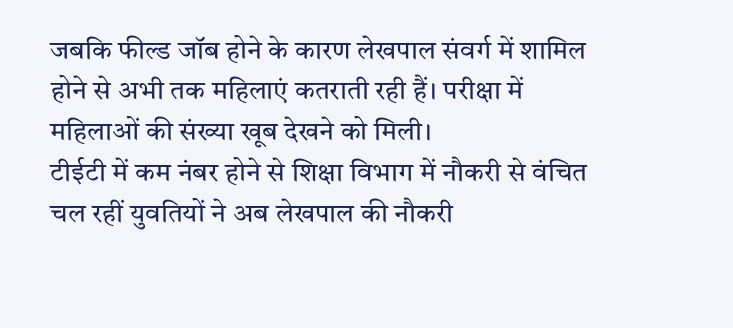जबकि फील्ड जॉब होने के कारण लेखपाल संवर्ग में शामिल होने से अभी तक महिलाएं कतराती रही हैं। परीक्षा में महिलाओं की संख्या खूब देखने को मिली।
टीईटी में कम नंबर होने से शिक्षा विभाग में नौकरी से वंचित चल रहीं युवतियों ने अब लेखपाल की नौकरी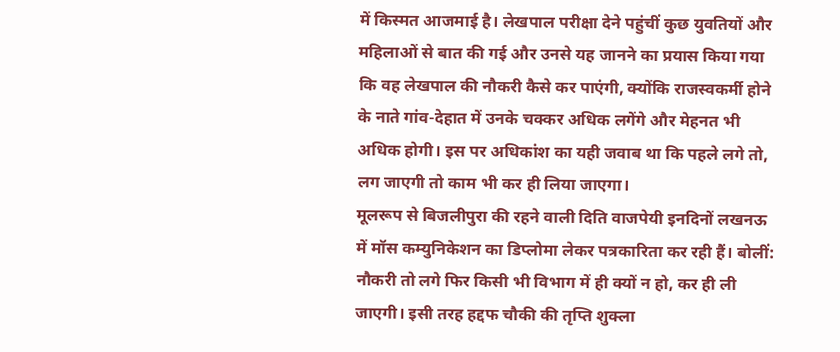में किस्मत आजमाई है। लेखपाल परीक्षा देने पहुंचीं कुछ युवतियों और महिलाओं से बात की गई और उनसे यह जानने का प्रयास किया गया कि वह लेखपाल की नौकरी कैसे कर पाएंगी, क्योंकि राजस्वकर्मी होने के नाते गांव-देहात में उनके चक्कर अधिक लगेंगे और मेहनत भी अधिक होगी। इस पर अधिकांश का यही जवाब था कि पहले लगे तो, लग जाएगी तो काम भी कर ही लिया जाएगा।
मूलरूप से बिजलीपुरा की रहने वाली दिति वाजपेयी इनदिनों लखनऊ में मॉस कम्युनिकेशन का डिप्लोमा लेकर पत्रकारिता कर रही हैं। बोलीं: नौकरी तो लगे फिर किसी भी विभाग में ही क्यों न हो, कर ही ली जाएगी। इसी तरह हद्दफ चौकी की तृप्ति शुक्ला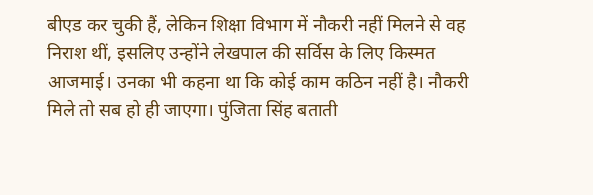बीएड कर चुकी हैं, लेकिन शिक्षा विभाग में नौकरी नहीं मिलने से वह निराश थीं, इसलिए उन्होंने लेखपाल की सर्विस के लिए किस्मत आजमाई। उनका भी कहना था कि कोई काम कठिन नहीं है। नौकरी मिले तो सब हो ही जाएगा। पुंजिता सिंह बताती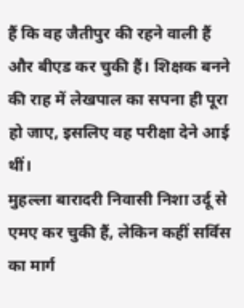हैं कि वह जैतीपुर की रहने वाली हैं और बीएड कर चुकी हैं। शिक्षक बनने की राह में लेखपाल का सपना ही पूरा हो जाए, इसलिए वह परीक्षा देने आई थीं।
मुहल्ला बारादरी निवासी निशा उर्दू से एमए कर चुकी हैं, लेकिन कहीं सर्विस का मार्ग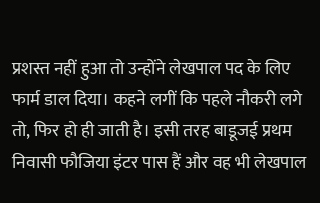प्रशस्त नहीं हुआ तो उन्होंने लेखपाल पद के लिए फार्म डाल दिया। कहने लगीं कि पहले नौकरी लगे तो, फिर हो ही जाती है। इसी तरह बाडूजई प्रथम निवासी फौजिया इंटर पास हैं और वह भी लेखपाल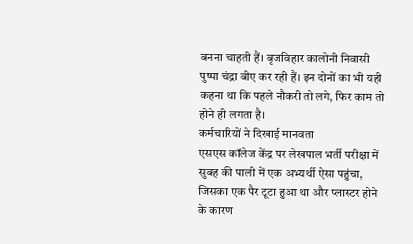बनना चाहती हैं। बृजविहार कालोनी निवासी पुष्पा चंद्रा बीए कर रही हैं। इन दोनों का भी यही कहना था कि पहले नौकरी तो लगे, फिर काम तो होने ही लगता है।
कर्मचारियों ने दिखाई मानवता
एसएस कॉलेज केंद्र पर लेखपाल भर्ती परीक्षा में सुबह की पाली में एक अभ्यर्थी ऐसा पहुंचा, जिसका एक पैर टूटा हुआ था और प्लास्टर होने के कारण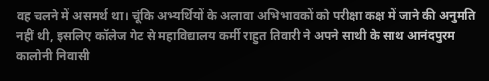वह चलने में असमर्थ था। चूंकि अभ्यर्थियों के अलावा अभिभावकों को परीक्षा कक्ष में जाने की अनुमति नहीं थी, इसलिए कॉलेज गेट से महाविद्यालय कर्मी राहुत तिवारी ने अपने साथी के साथ आनंदपुरम कालोनी निवासी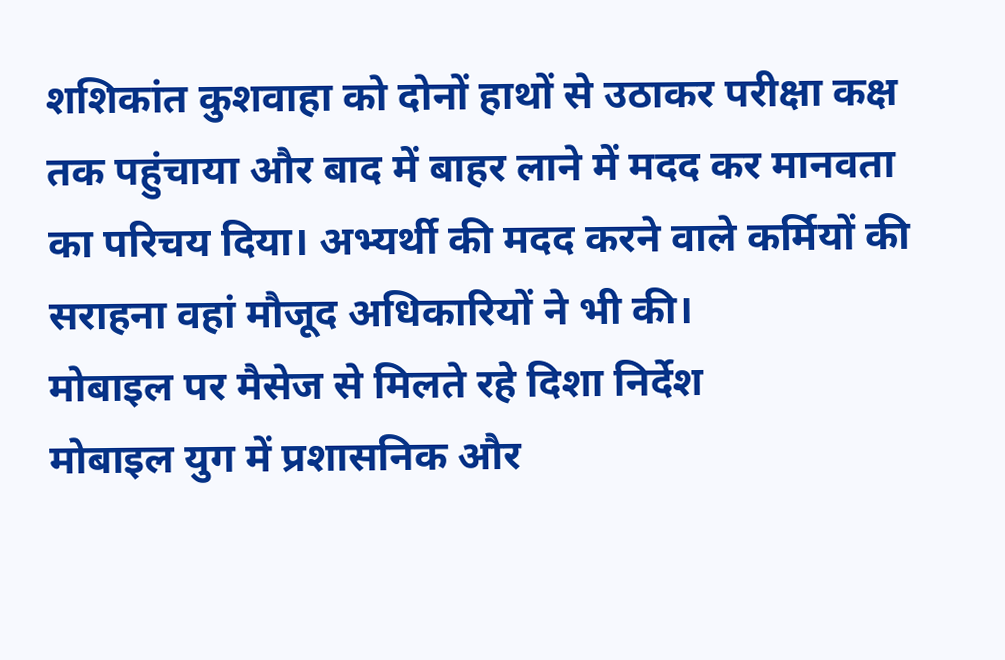शशिकांत कुशवाहा को दोनों हाथों से उठाकर परीक्षा कक्ष तक पहुंचाया और बाद में बाहर लाने में मदद कर मानवता का परिचय दिया। अभ्यर्थी की मदद करने वाले कर्मियों की सराहना वहां मौजूद अधिकारियों ने भी की।
मोबाइल पर मैसेज से मिलते रहे दिशा निर्देश
मोबाइल युग में प्रशासनिक और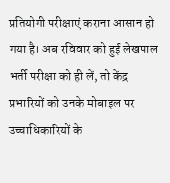प्रतियोगी परीक्षाएं कराना आसान हो गया है। अब रविवार को हुई लेखपाल भर्ती परीक्षा को ही लें, तो केंद्र प्रभारियों को उनके मोबाइल पर उच्चाधिकारियों के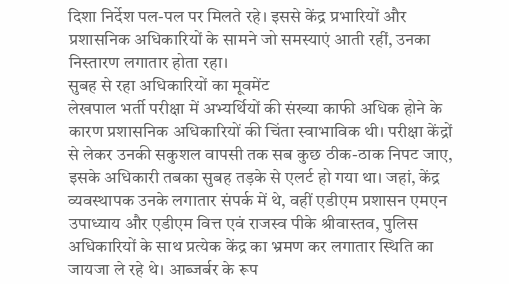दिशा निर्देश पल-पल पर मिलते रहे। इससे केंद्र प्रभारियों और प्रशासनिक अधिकारियों के सामने जो समस्याएं आती रहीं, उनका निस्तारण लगातार होता रहा।
सुबह से रहा अधिकारियों का मूवमेंट
लेखपाल भर्ती परीक्षा में अभ्यर्थियों की संख्या काफी अधिक होने के कारण प्रशासनिक अधिकारियों की चिंता स्वाभाविक थी। परीक्षा केंद्रों से लेकर उनकी सकुशल वापसी तक सब कुछ ठीक-ठाक निपट जाए, इसके अधिकारी तबका सुबह तड़के से एलर्ट हो गया था। जहां, केंद्र व्यवस्थापक उनके लगातार संपर्क में थे, वहीं एडीएम प्रशासन एमएन उपाध्याय और एडीएम वित्त एवं राजस्व पीके श्रीवास्तव, पुलिस अधिकारियों के साथ प्रत्येक केंद्र का भ्रमण कर लगातार स्थिति का जायजा ले रहे थे। आब्जर्बर के रूप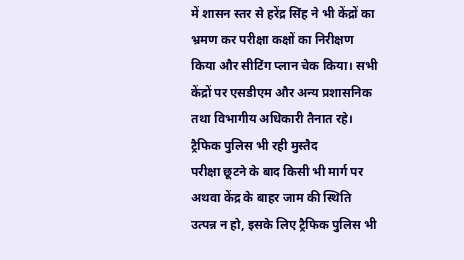में शासन स्तर से हरेंद्र सिंह ने भी केंद्रों का भ्रमण कर परीक्षा कक्षों का निरीक्षण किया और सीटिंग प्लान चेक किया। सभी केंद्रों पर एसडीएम और अन्य प्रशासनिक तथा विभागीय अधिकारी तैनात रहे।
ट्रैफिक पुलिस भी रही मुस्तैद
परीक्षा छूटने के बाद किसी भी मार्ग पर अथवा केंद्र के बाहर जाम की स्थिति उत्पन्न न हो, इसके लिए ट्रैफिक पुलिस भी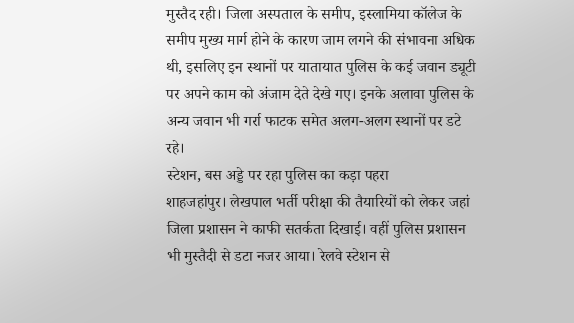मुस्तैद रही। जिला अस्पताल के समीप, इस्लामिया कॉलेज के समीप मुख्य मार्ग होने के कारण जाम लगने की संभावना अधिक थी, इसलिए इन स्थानों पर यातायात पुलिस के कई जवान ड्यूटी पर अपने काम को अंजाम देते देखे गए। इनके अलावा पुलिस के अन्य जवान भी गर्रा फाटक समेत अलग-अलग स्थानों पर डटे रहे।
स्टेशन, बस अड्डे पर रहा पुलिस का कड़ा पहरा
शाहजहांपुर। लेखपाल भर्ती परीक्षा की तैयारियों को लेकर जहां जिला प्रशासन ने काफी सतर्कता दिखाई। वहीं पुलिस प्रशासन भी मुस्तैदी से डटा नजर आया। रेलवे स्टेशन से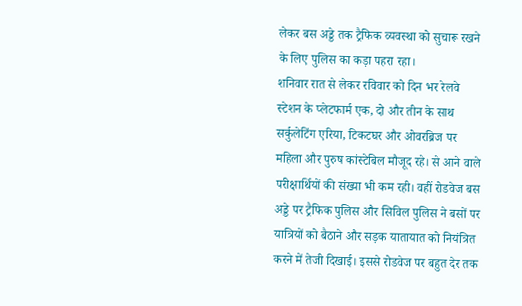लेकर बस अड्डे तक ट्रैफिक व्यवस्था को सुचारू रखने के लिए पुलिस का कड़ा पहरा रहा।
शनिवार रात से लेकर रविवार को दिन भर रेलवे स्टेशन के प्लेटफार्म एक, दो और तीन के साथ सर्कुलेटिंग एरिया, टिकटघर और ओवरब्रिज पर महिला और पुरुष कांस्टेबिल मौजूद रहे। से आने वाले परीक्षार्थियों की संख्या भी कम रही। वहीं रोडवेज बस अड्डे पर ट्रैफिक पुलिस और सिविल पुलिस ने बसों पर यात्रियों को बैठाने और सड़क यातायात को नियंत्रित करने में तेजी दिखाई। इससे रोडवेज पर बहुत देर तक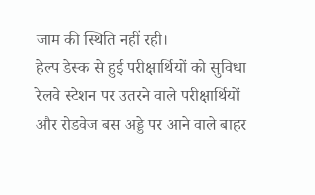जाम की स्थिति नहीं रही।
हेल्प डेस्क से हुई परीक्षार्थियों को सुविधा
रेलवे स्टेशन पर उतरने वाले परीक्षार्थियों और रोडवेज बस अड्डे पर आने वाले बाहर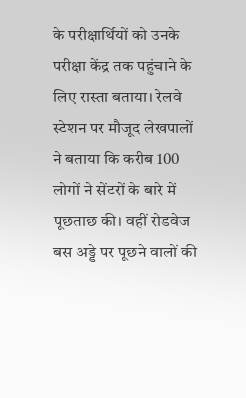के परीक्षार्थियों को उनके परीक्षा केंद्र तक पहुंचाने के लिए रास्ता बताया। रेलवे स्टेशन पर मौजूद लेखपालों ने बताया कि करीब 100 लोगों ने सेंटरों के बारे में पूछताछ की। वहीं रोडवेज बस अड्डे पर पूछने वालों की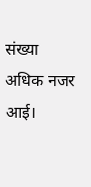संख्या अधिक नजर आई।